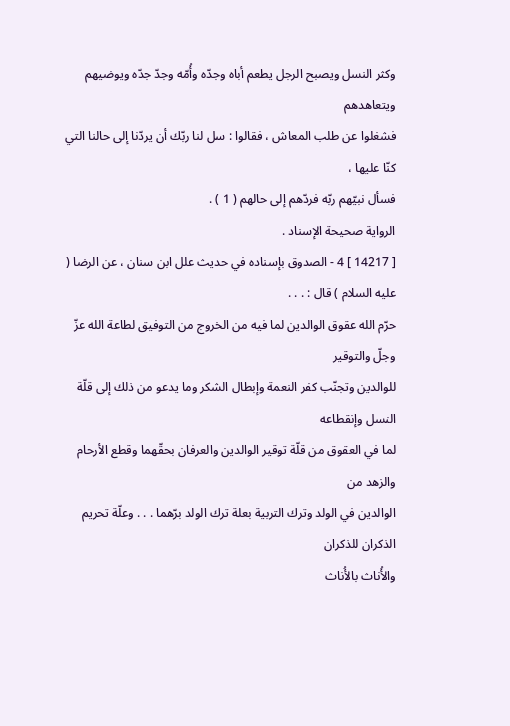وكثر النسل ويصبح الرجل يطعم أباه وجدّه وأُمّه وجدّ جدّه ويوضيهم ويتعاهدهم
فشغلوا عن طلب المعاش ، فقالوا : سل لنا ربّك أن يردّنا إلى حالنا التي كنّا عليها ،
فسأل نبيّهم ربّه فردّهم إلى حالهم ( 1 ) .
الرواية صحيحة الإسناد .
[ 14217 ] 4 - الصدوق بإسناده في حديث علل ابن سنان ، عن الرضا ( عليه السلام ) قال : . . .
حرّم الله عقوق الوالدين لما فيه من الخروج من التوفيق لطاعة الله عزّ وجلّ والتوقير
للوالدين وتجنّب كفر النعمة وإبطال الشكر وما يدعو من ذلك إلى قلّة النسل وإنقطاعه
لما في العقوق من قلّة توقير الوالدين والعرفان بحقّهما وقطع الأرحام والزهد من
الوالدين في الولد وترك التربية بعلة ترك الولد برّهما . . . وعلّة تحريم الذكران للذكران
والأُناث بالأُناث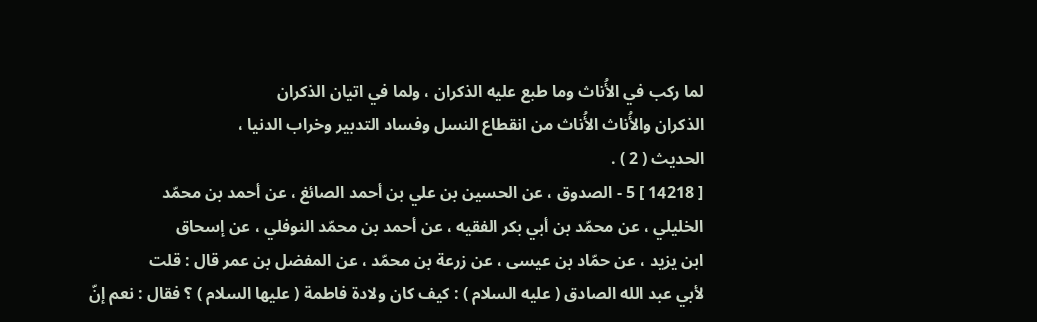لما ركب في الأُناث وما طبع عليه الذكران ، ولما في اتيان الذكران
الذكران والأُناث الأُناث من انقطاع النسل وفساد التدبير وخراب الدنيا ،
الحديث ( 2 ) .
[ 14218 ] 5 - الصدوق ، عن الحسين بن علي بن أحمد الصائغ ، عن أحمد بن محمّد
الخليلي ، عن محمّد بن أبي بكر الفقيه ، عن أحمد بن محمّد النوفلي ، عن إسحاق
ابن يزيد ، عن حمّاد بن عيسى ، عن زرعة بن محمّد ، عن المفضل بن عمر قال : قلت
لأبي عبد الله الصادق ( عليه السلام ) : كيف كان ولادة فاطمة ( عليها السلام ) ؟ فقال : نعم إنّ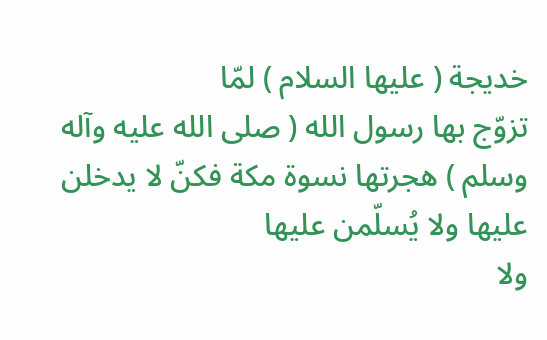خديجة ( عليها السلام ) لمّا
تزوّج بها رسول الله ( صلى الله عليه وآله وسلم ) هجرتها نسوة مكة فكنّ لا يدخلن عليها ولا يُسلّمن عليها
ولا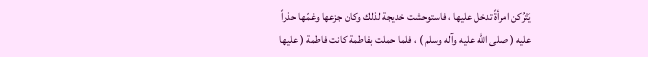يَتْرُكن امرأةً تدخل عليها ، فاستوحشت خديجة لذلك وكان جزعها وغمّها حذراً
عليه ( صلى الله عليه وآله وسلم ) ، فلما حملت بفاطمة كانت فاطمة ( عليها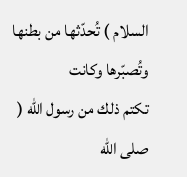السلام ) تُحدّثها من بطنها وتُصبّرها وكانت
تكتم ذلك من رسول الله ( صلى الله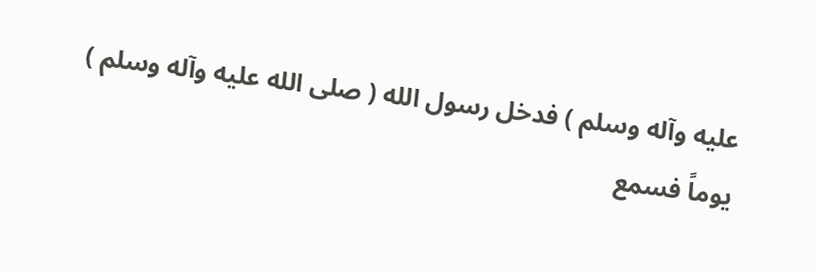عليه وآله وسلم ) فدخل رسول الله ( صلى الله عليه وآله وسلم ) يوماً فسمع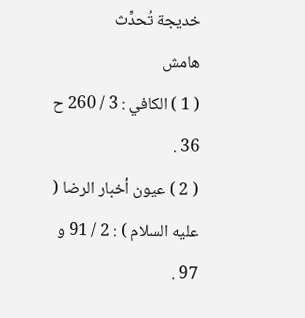خديجة تُحدِّث
هامش
( 1 ) الكافي : 3 / 260 ح 36 .
( 2 ) عيون أخبار الرضا ( عليه السلام ) : 2 / 91 و 97 .